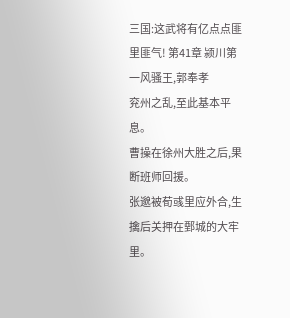三国:这武将有亿点点匪里匪气! 第41章 颍川第一风骚王,郭奉孝
兖州之乱,至此基本平息。
曹操在徐州大胜之后,果断班师回援。
张邈被荀彧里应外合,生擒后关押在鄄城的大牢里。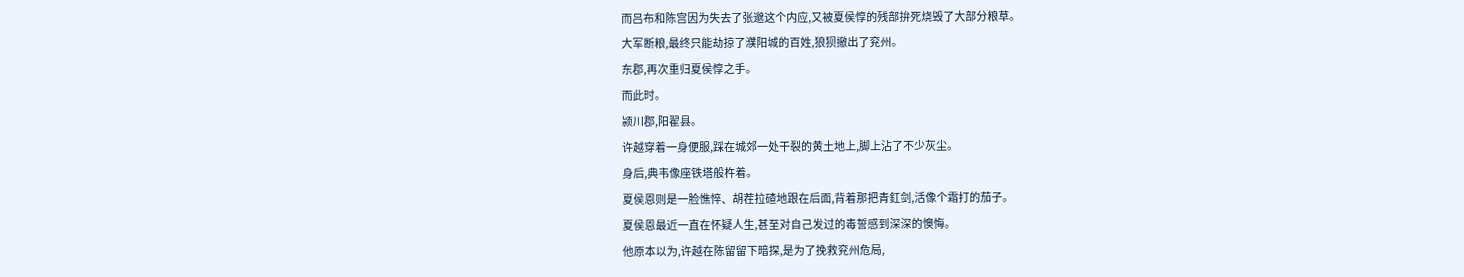而吕布和陈宫因为失去了张邈这个内应,又被夏侯惇的残部拚死烧毁了大部分粮草。
大军断粮,最终只能劫掠了濮阳城的百姓,狼狈撤出了兖州。
东郡,再次重归夏侯惇之手。
而此时。
颍川郡,阳翟县。
许越穿着一身便服,踩在城郊一处干裂的黄土地上,脚上沾了不少灰尘。
身后,典韦像座铁塔般杵着。
夏侯恩则是一脸憔悴、胡茬拉碴地跟在后面,背着那把青釭剑,活像个霜打的茄子。
夏侯恩最近一直在怀疑人生,甚至对自己发过的毒誓感到深深的懊悔。
他原本以为,许越在陈留留下暗探,是为了挽救兖州危局,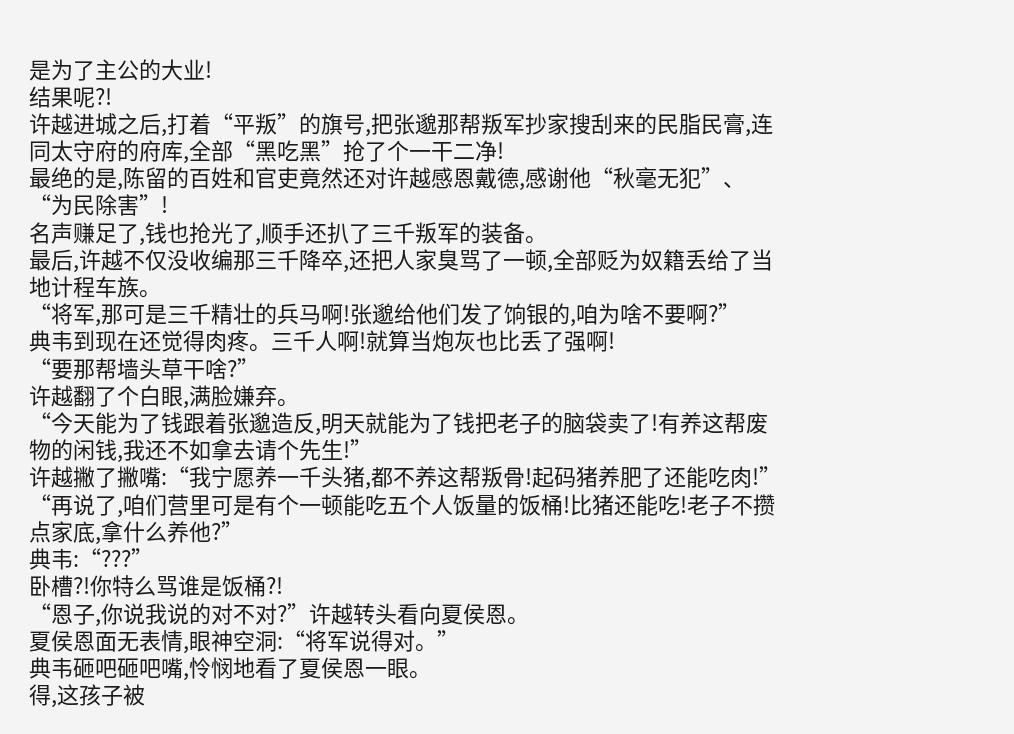是为了主公的大业!
结果呢?!
许越进城之后,打着“平叛”的旗号,把张邈那帮叛军抄家搜刮来的民脂民膏,连同太守府的府库,全部“黑吃黑”抢了个一干二净!
最绝的是,陈留的百姓和官吏竟然还对许越感恩戴德,感谢他“秋毫无犯”、“为民除害”!
名声赚足了,钱也抢光了,顺手还扒了三千叛军的装备。
最后,许越不仅没收编那三千降卒,还把人家臭骂了一顿,全部贬为奴籍丢给了当地计程车族。
“将军,那可是三千精壮的兵马啊!张邈给他们发了饷银的,咱为啥不要啊?”
典韦到现在还觉得肉疼。三千人啊!就算当炮灰也比丢了强啊!
“要那帮墙头草干啥?”
许越翻了个白眼,满脸嫌弃。
“今天能为了钱跟着张邈造反,明天就能为了钱把老子的脑袋卖了!有养这帮废物的闲钱,我还不如拿去请个先生!”
许越撇了撇嘴:“我宁愿养一千头猪,都不养这帮叛骨!起码猪养肥了还能吃肉!”
“再说了,咱们营里可是有个一顿能吃五个人饭量的饭桶!比猪还能吃!老子不攒点家底,拿什么养他?”
典韦:“???”
卧槽?!你特么骂谁是饭桶?!
“恩子,你说我说的对不对?”许越转头看向夏侯恩。
夏侯恩面无表情,眼神空洞:“将军说得对。”
典韦砸吧砸吧嘴,怜悯地看了夏侯恩一眼。
得,这孩子被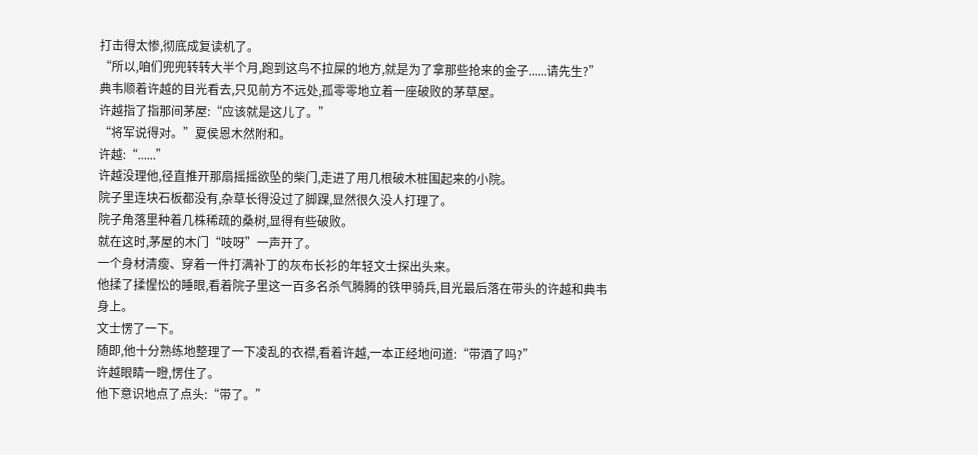打击得太惨,彻底成复读机了。
“所以,咱们兜兜转转大半个月,跑到这鸟不拉屎的地方,就是为了拿那些抢来的金子......请先生?”
典韦顺着许越的目光看去,只见前方不远处,孤零零地立着一座破败的茅草屋。
许越指了指那间茅屋:“应该就是这儿了。”
“将军说得对。”夏侯恩木然附和。
许越:“......”
许越没理他,径直推开那扇摇摇欲坠的柴门,走进了用几根破木桩围起来的小院。
院子里连块石板都没有,杂草长得没过了脚踝,显然很久没人打理了。
院子角落里种着几株稀疏的桑树,显得有些破败。
就在这时,茅屋的木门“吱呀”一声开了。
一个身材清瘦、穿着一件打满补丁的灰布长衫的年轻文士探出头来。
他揉了揉惺忪的睡眼,看着院子里这一百多名杀气腾腾的铁甲骑兵,目光最后落在带头的许越和典韦身上。
文士愣了一下。
随即,他十分熟练地整理了一下凌乱的衣襟,看着许越,一本正经地问道:“带酒了吗?”
许越眼睛一瞪,愣住了。
他下意识地点了点头:“带了。”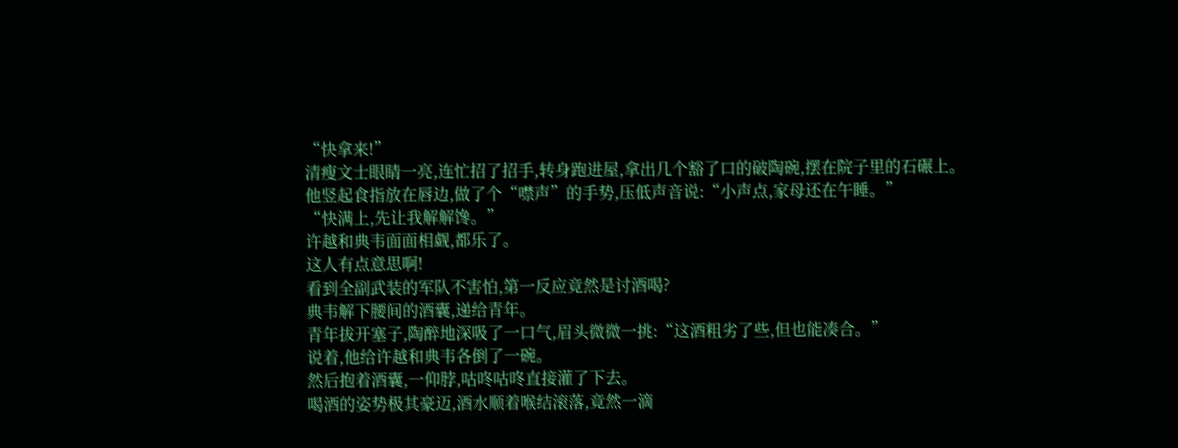“快拿来!”
清瘦文士眼睛一亮,连忙招了招手,转身跑进屋,拿出几个豁了口的破陶碗,摆在院子里的石碾上。
他竖起食指放在唇边,做了个“噤声”的手势,压低声音说:“小声点,家母还在午睡。”
“快满上,先让我解解馋。”
许越和典韦面面相觑,都乐了。
这人有点意思啊!
看到全副武装的军队不害怕,第一反应竟然是讨酒喝?
典韦解下腰间的酒囊,递给青年。
青年拔开塞子,陶醉地深吸了一口气,眉头微微一挑:“这酒粗劣了些,但也能凑合。”
说着,他给许越和典韦各倒了一碗。
然后抱着酒囊,一仰脖,咕咚咕咚直接灌了下去。
喝酒的姿势极其豪迈,酒水顺着喉结滚落,竟然一滴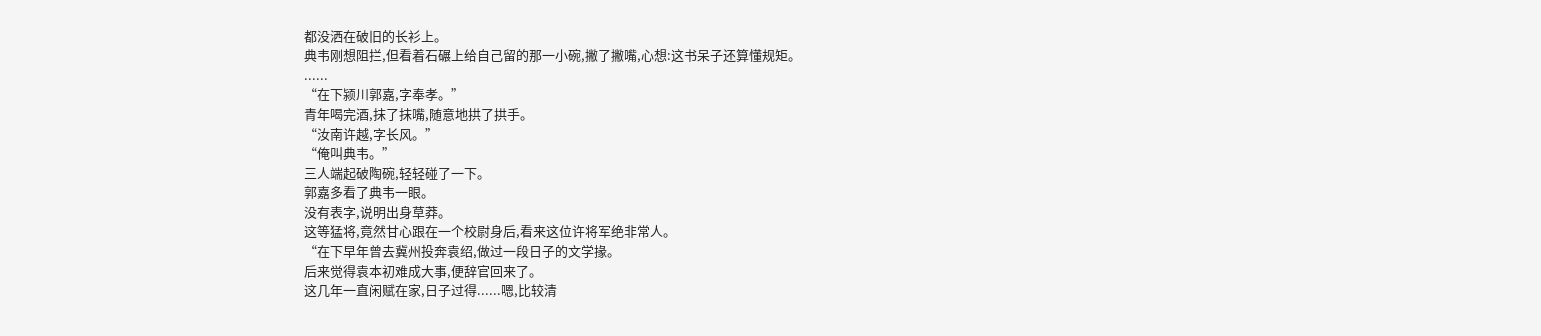都没洒在破旧的长衫上。
典韦刚想阻拦,但看着石碾上给自己留的那一小碗,撇了撇嘴,心想:这书呆子还算懂规矩。
......
“在下颍川郭嘉,字奉孝。”
青年喝完酒,抹了抹嘴,随意地拱了拱手。
“汝南许越,字长风。”
“俺叫典韦。”
三人端起破陶碗,轻轻碰了一下。
郭嘉多看了典韦一眼。
没有表字,说明出身草莽。
这等猛将,竟然甘心跟在一个校尉身后,看来这位许将军绝非常人。
“在下早年曾去冀州投奔袁绍,做过一段日子的文学掾。
后来觉得袁本初难成大事,便辞官回来了。
这几年一直闲赋在家,日子过得......嗯,比较清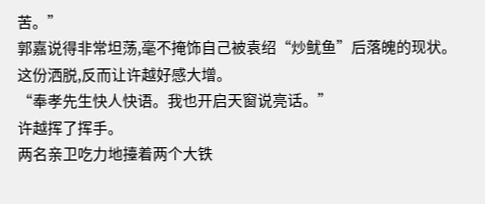苦。”
郭嘉说得非常坦荡,毫不掩饰自己被袁绍“炒鱿鱼”后落魄的现状。
这份洒脱,反而让许越好感大增。
“奉孝先生快人快语。我也开启天窗说亮话。”
许越挥了挥手。
两名亲卫吃力地擡着两个大铁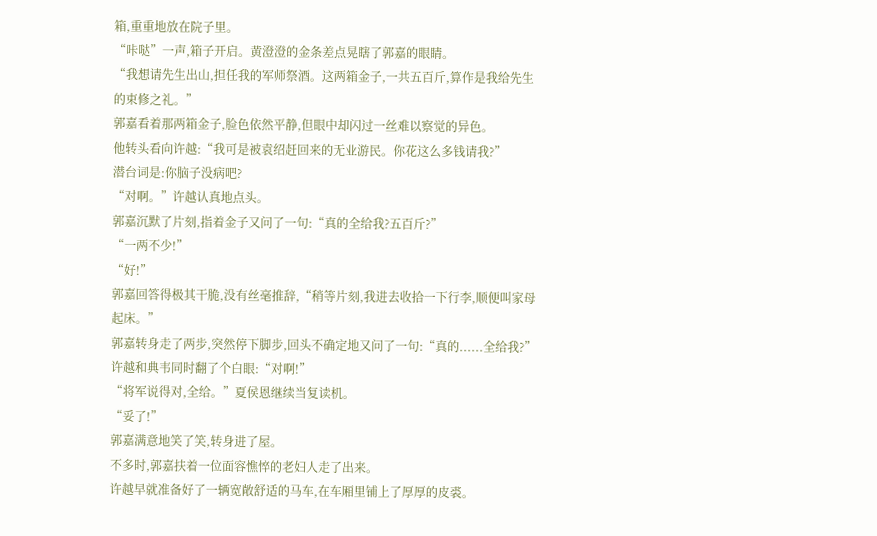箱,重重地放在院子里。
“咔哒”一声,箱子开启。黄澄澄的金条差点晃瞎了郭嘉的眼睛。
“我想请先生出山,担任我的军师祭酒。这两箱金子,一共五百斤,算作是我给先生的束修之礼。”
郭嘉看着那两箱金子,脸色依然平静,但眼中却闪过一丝难以察觉的异色。
他转头看向许越:“我可是被袁绍赶回来的无业游民。你花这么多钱请我?”
潜台词是:你脑子没病吧?
“对啊。”许越认真地点头。
郭嘉沉默了片刻,指着金子又问了一句:“真的全给我?五百斤?”
“一两不少!”
“好!”
郭嘉回答得极其干脆,没有丝毫推辞,“稍等片刻,我进去收拾一下行李,顺便叫家母起床。”
郭嘉转身走了两步,突然停下脚步,回头不确定地又问了一句:“真的......全给我?”
许越和典韦同时翻了个白眼:“对啊!”
“将军说得对,全给。”夏侯恩继续当复读机。
“妥了!”
郭嘉满意地笑了笑,转身进了屋。
不多时,郭嘉扶着一位面容憔悴的老妇人走了出来。
许越早就准备好了一辆宽敞舒适的马车,在车厢里铺上了厚厚的皮裘。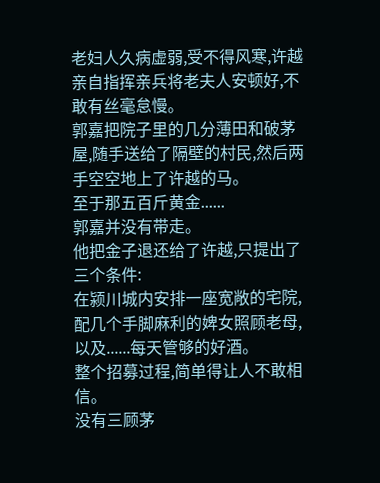老妇人久病虚弱,受不得风寒,许越亲自指挥亲兵将老夫人安顿好,不敢有丝毫怠慢。
郭嘉把院子里的几分薄田和破茅屋,随手送给了隔壁的村民,然后两手空空地上了许越的马。
至于那五百斤黄金......
郭嘉并没有带走。
他把金子退还给了许越,只提出了三个条件:
在颍川城内安排一座宽敞的宅院,配几个手脚麻利的婢女照顾老母,以及......每天管够的好酒。
整个招募过程,简单得让人不敢相信。
没有三顾茅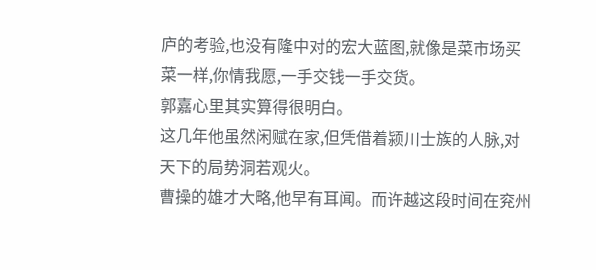庐的考验,也没有隆中对的宏大蓝图,就像是菜市场买菜一样,你情我愿,一手交钱一手交货。
郭嘉心里其实算得很明白。
这几年他虽然闲赋在家,但凭借着颍川士族的人脉,对天下的局势洞若观火。
曹操的雄才大略,他早有耳闻。而许越这段时间在兖州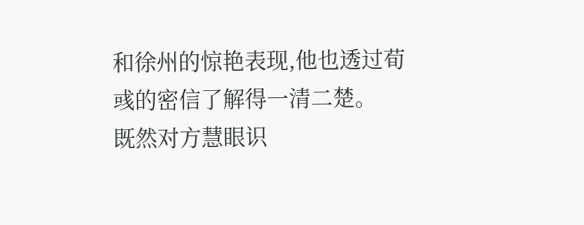和徐州的惊艳表现,他也透过荀彧的密信了解得一清二楚。
既然对方慧眼识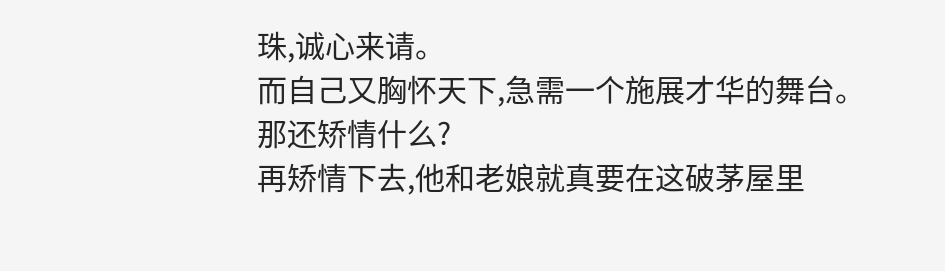珠,诚心来请。
而自己又胸怀天下,急需一个施展才华的舞台。
那还矫情什么?
再矫情下去,他和老娘就真要在这破茅屋里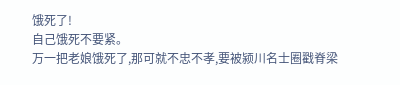饿死了!
自己饿死不要紧。
万一把老娘饿死了,那可就不忠不孝,要被颍川名士圈戳脊梁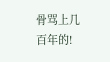骨骂上几百年的!